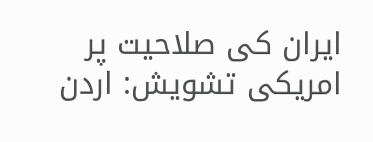ایران کی صلاحیت پر امریکی تشویش: اردن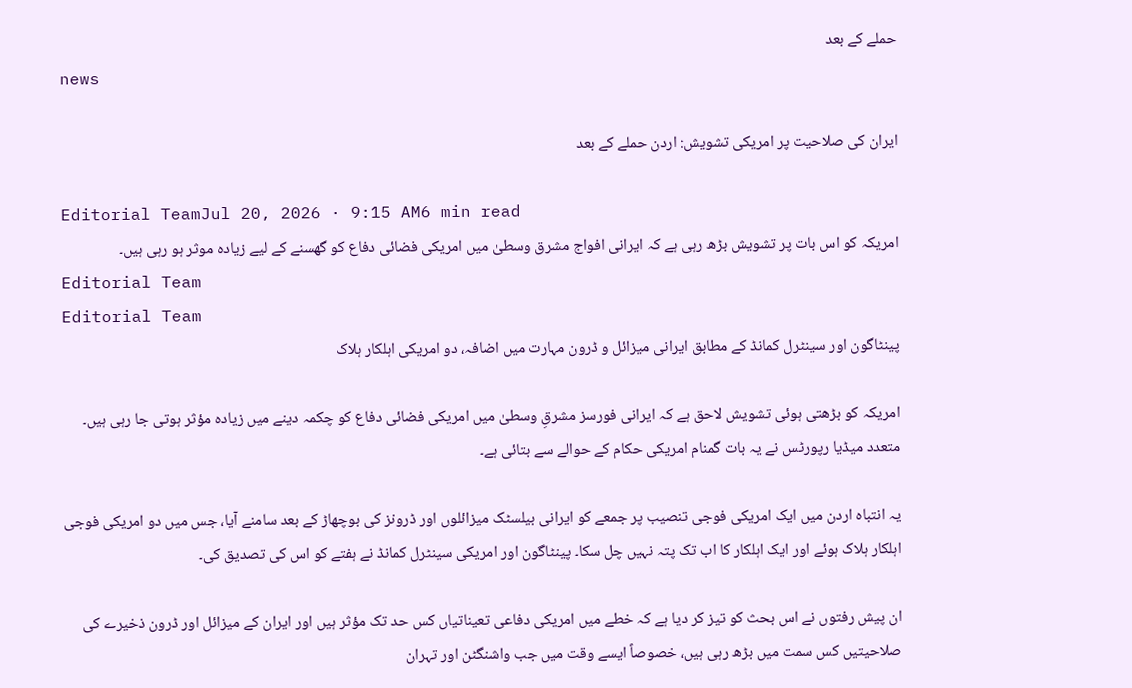حملے کے بعد
news

ایران کی صلاحیت پر امریکی تشویش: اردن حملے کے بعد

Editorial TeamJul 20, 2026 · 9:15 AM6 min read
امریکہ کو اس بات پر تشویش بڑھ رہی ہے کہ ایرانی افواج مشرق وسطیٰ میں امریکی فضائی دفاع کو گھسنے کے لیے زیادہ موثر ہو رہی ہیں۔
Editorial Team
Editorial Team
پینٹاگون اور سینٹرل کمانڈ کے مطابق ایرانی میزائل و ڈرون مہارت میں اضافہ، دو امریکی اہلکار ہلاک

امریکہ کو بڑھتی ہوئی تشویش لاحق ہے کہ ایرانی فورسز مشرقِ وسطیٰ میں امریکی فضائی دفاع کو چکمہ دینے میں زیادہ مؤثر ہوتی جا رہی ہیں۔ متعدد میڈیا رپورٹس نے یہ بات گمنام امریکی حکام کے حوالے سے بتائی ہے۔

یہ انتباہ اردن میں ایک امریکی فوجی تنصیب پر جمعے کو ایرانی بیلسٹک میزائلوں اور ڈرونز کی بوچھاڑ کے بعد سامنے آیا، جس میں دو امریکی فوجی اہلکار ہلاک ہوئے اور ایک اہلکار کا اب تک پتہ نہیں چل سکا۔ پینٹاگون اور امریکی سینٹرل کمانڈ نے ہفتے کو اس کی تصدیق کی۔

ان پیش رفتوں نے اس بحث کو تیز کر دیا ہے کہ خطے میں امریکی دفاعی تعیناتیاں کس حد تک مؤثر ہیں اور ایران کے میزائل اور ڈرون ذخیرے کی صلاحیتیں کس سمت میں بڑھ رہی ہیں، خصوصاً ایسے وقت میں جب واشنگٹن اور تہران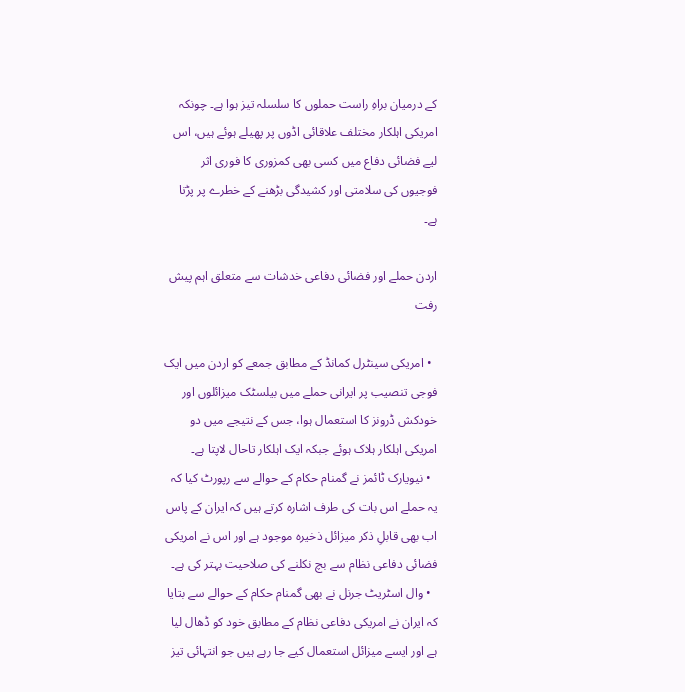کے درمیان براہِ راست حملوں کا سلسلہ تیز ہوا ہے۔ چونکہ امریکی اہلکار مختلف علاقائی اڈوں پر پھیلے ہوئے ہیں، اس لیے فضائی دفاع میں کسی بھی کمزوری کا فوری اثر فوجیوں کی سلامتی اور کشیدگی بڑھنے کے خطرے پر پڑتا ہے۔

اردن حملے اور فضائی دفاعی خدشات سے متعلق اہم پیش رفت

  • امریکی سینٹرل کمانڈ کے مطابق جمعے کو اردن میں ایک فوجی تنصیب پر ایرانی حملے میں بیلسٹک میزائلوں اور خودکش ڈرونز کا استعمال ہوا، جس کے نتیجے میں دو امریکی اہلکار ہلاک ہوئے جبکہ ایک اہلکار تاحال لاپتا ہے۔
  • نیویارک ٹائمز نے گمنام حکام کے حوالے سے رپورٹ کیا کہ یہ حملے اس بات کی طرف اشارہ کرتے ہیں کہ ایران کے پاس اب بھی قابلِ ذکر میزائل ذخیرہ موجود ہے اور اس نے امریکی فضائی دفاعی نظام سے بچ نکلنے کی صلاحیت بہتر کی ہے۔
  • وال اسٹریٹ جرنل نے بھی گمنام حکام کے حوالے سے بتایا کہ ایران نے امریکی دفاعی نظام کے مطابق خود کو ڈھال لیا ہے اور ایسے میزائل استعمال کیے جا رہے ہیں جو انتہائی تیز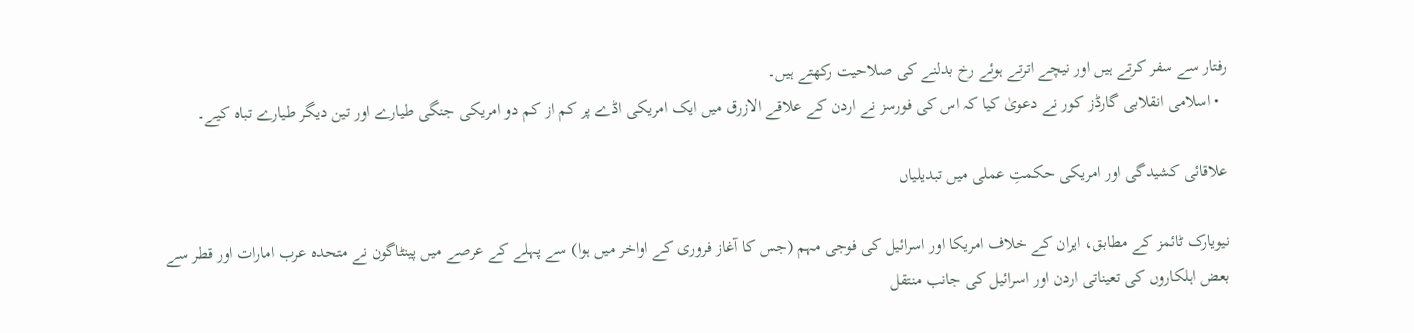رفتار سے سفر کرتے ہیں اور نیچے اترتے ہوئے رخ بدلنے کی صلاحیت رکھتے ہیں۔
  • اسلامی انقلابی گارڈز کور نے دعویٰ کیا کہ اس کی فورسز نے اردن کے علاقے الازرق میں ایک امریکی اڈے پر کم از کم دو امریکی جنگی طیارے اور تین دیگر طیارے تباہ کیے۔

علاقائی کشیدگی اور امریکی حکمتِ عملی میں تبدیلیاں

نیویارک ٹائمز کے مطابق، ایران کے خلاف امریکا اور اسرائیل کی فوجی مہم (جس کا آغاز فروری کے اواخر میں ہوا) سے پہلے کے عرصے میں پینٹاگون نے متحدہ عرب امارات اور قطر سے بعض اہلکاروں کی تعیناتی اردن اور اسرائیل کی جانب منتقل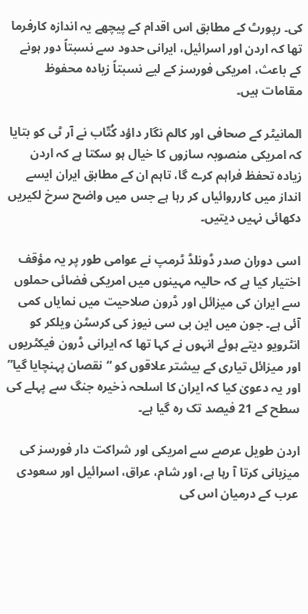کی۔ رپورٹ کے مطابق اس اقدام کے پیچھے یہ اندازہ کارفرما تھا کہ اردن اور اسرائیل، ایرانی حدود سے نسبتاً دور ہونے کے باعث، امریکی فورسز کے لیے نسبتاً زیادہ محفوظ مقامات ہیں۔

المانیٹر کے صحافی اور کالم نگار داؤد کُتّاب نے آر ٹی کو بتایا کہ امریکی منصوبہ سازوں کا خیال ہو سکتا ہے کہ اردن زیادہ تحفظ فراہم کرے گا، تاہم ان کے مطابق ایران ایسے انداز میں کارروائیاں کر رہا ہے جس میں واضح سرخ لکیریں دکھائی نہیں دیتیں۔

اسی دوران صدر ڈونلڈ ٹرمپ نے عوامی طور پر یہ مؤقف اختیار کیا ہے کہ حالیہ مہینوں میں امریکی فضائی حملوں سے ایران کی میزائل اور ڈرون صلاحیت میں نمایاں کمی آئی ہے۔ جون میں این بی سی نیوز کی کرسٹن ویلکر کو انٹرویو دیتے ہوئے انہوں نے کہا تھا کہ ایرانی ڈرون فیکٹریوں اور میزائل تیاری کے بیشتر علاقوں کو “نقصان پہنچایا گیا” اور یہ دعویٰ کیا کہ ایران کا اسلحہ ذخیرہ جنگ سے پہلے کی سطح کے 21 فیصد تک رہ گیا ہے۔

اردن طویل عرصے سے امریکی اور شراکت دار فورسز کی میزبانی کرتا آ رہا ہے، اور شام، عراق، اسرائیل اور سعودی عرب کے درمیان اس کی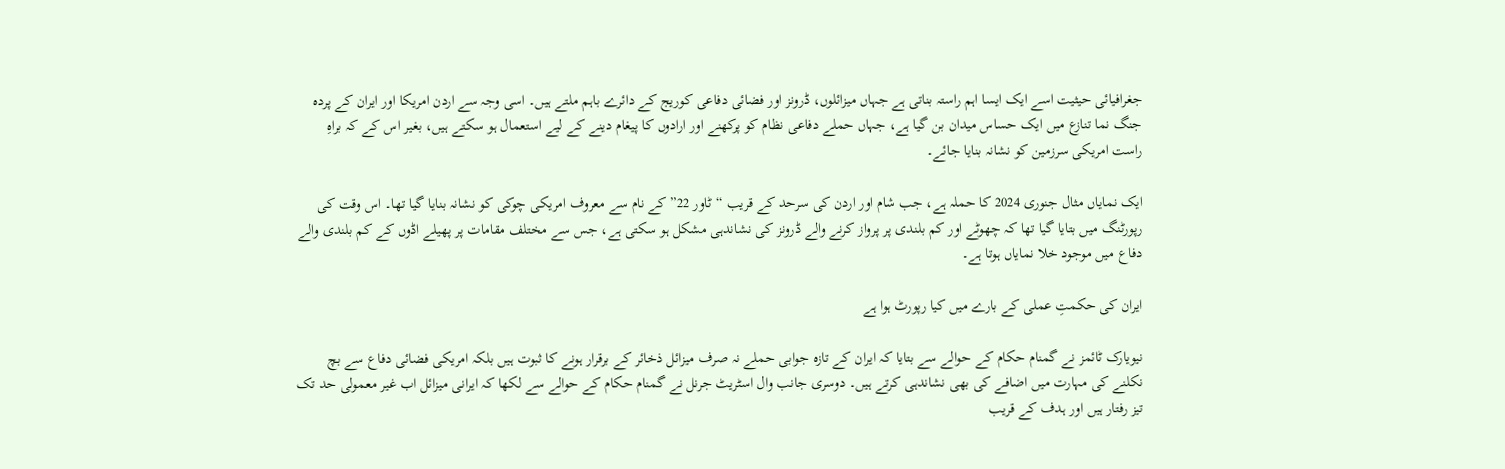جغرافیائی حیثیت اسے ایک ایسا اہم راستہ بناتی ہے جہاں میزائلوں، ڈرونز اور فضائی دفاعی کوریج کے دائرے باہم ملتے ہیں۔ اسی وجہ سے اردن امریکا اور ایران کے پردہ جنگ نما تنازع میں ایک حساس میدان بن گیا ہے، جہاں حملے دفاعی نظام کو پرکھنے اور ارادوں کا پیغام دینے کے لیے استعمال ہو سکتے ہیں، بغیر اس کے کہ براہِ راست امریکی سرزمین کو نشانہ بنایا جائے۔

ایک نمایاں مثال جنوری 2024 کا حملہ ہے، جب شام اور اردن کی سرحد کے قریب “ٹاور 22” کے نام سے معروف امریکی چوکی کو نشانہ بنایا گیا تھا۔ اس وقت کی رپورٹنگ میں بتایا گیا تھا کہ چھوٹے اور کم بلندی پر پرواز کرنے والے ڈرونز کی نشاندہی مشکل ہو سکتی ہے، جس سے مختلف مقامات پر پھیلے اڈوں کے کم بلندی والے دفاع میں موجود خلا نمایاں ہوتا ہے۔

ایران کی حکمتِ عملی کے بارے میں کیا رپورٹ ہوا ہے

نیویارک ٹائمز نے گمنام حکام کے حوالے سے بتایا کہ ایران کے تازہ جوابی حملے نہ صرف میزائل ذخائر کے برقرار ہونے کا ثبوت ہیں بلکہ امریکی فضائی دفاع سے بچ نکلنے کی مہارت میں اضافے کی بھی نشاندہی کرتے ہیں۔ دوسری جانب وال اسٹریٹ جرنل نے گمنام حکام کے حوالے سے لکھا کہ ایرانی میزائل اب غیر معمولی حد تک تیز رفتار ہیں اور ہدف کے قریب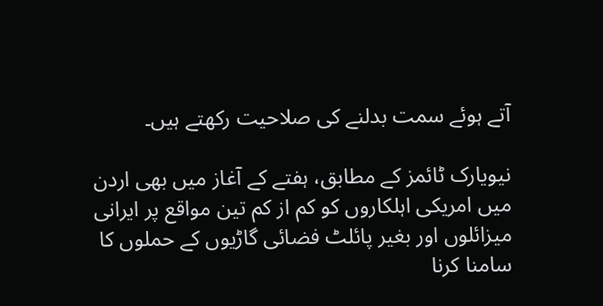آتے ہوئے سمت بدلنے کی صلاحیت رکھتے ہیں۔

نیویارک ٹائمز کے مطابق، ہفتے کے آغاز میں بھی اردن میں امریکی اہلکاروں کو کم از کم تین مواقع پر ایرانی میزائلوں اور بغیر پائلٹ فضائی گاڑیوں کے حملوں کا سامنا کرنا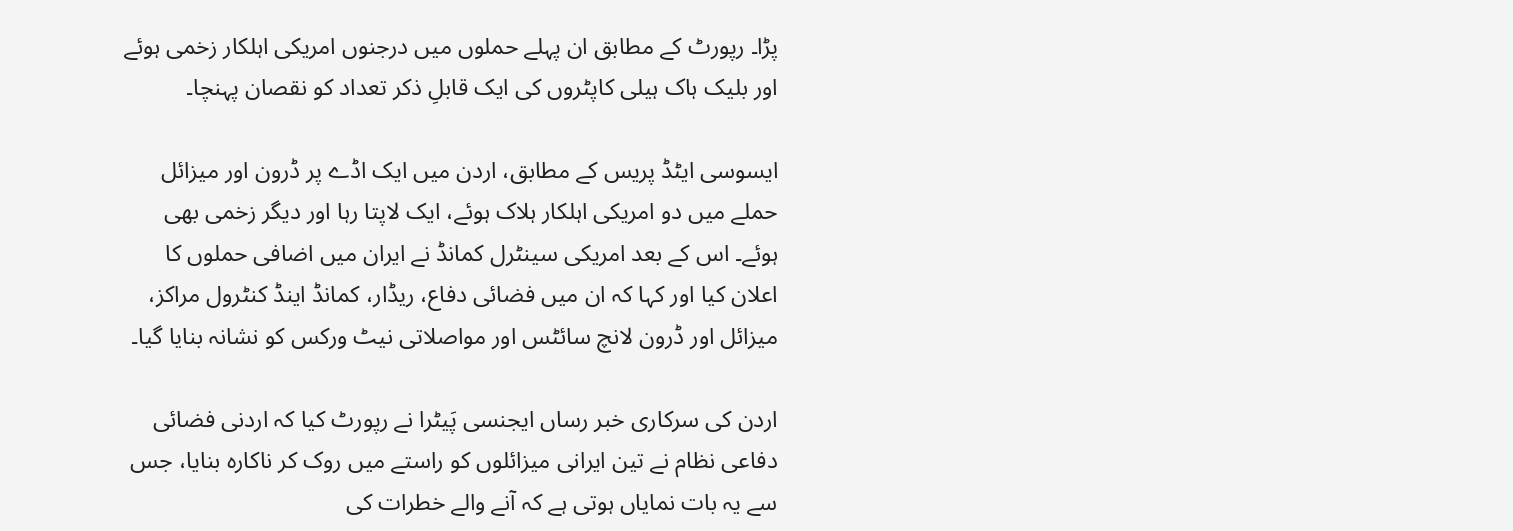پڑا۔ رپورٹ کے مطابق ان پہلے حملوں میں درجنوں امریکی اہلکار زخمی ہوئے اور بلیک ہاک ہیلی کاپٹروں کی ایک قابلِ ذکر تعداد کو نقصان پہنچا۔

ایسوسی ایٹڈ پریس کے مطابق، اردن میں ایک اڈے پر ڈرون اور میزائل حملے میں دو امریکی اہلکار ہلاک ہوئے، ایک لاپتا رہا اور دیگر زخمی بھی ہوئے۔ اس کے بعد امریکی سینٹرل کمانڈ نے ایران میں اضافی حملوں کا اعلان کیا اور کہا کہ ان میں فضائی دفاع، ریڈار، کمانڈ اینڈ کنٹرول مراکز، میزائل اور ڈرون لانچ سائٹس اور مواصلاتی نیٹ ورکس کو نشانہ بنایا گیا۔

اردن کی سرکاری خبر رساں ایجنسی پَیٹرا نے رپورٹ کیا کہ اردنی فضائی دفاعی نظام نے تین ایرانی میزائلوں کو راستے میں روک کر ناکارہ بنایا، جس سے یہ بات نمایاں ہوتی ہے کہ آنے والے خطرات کی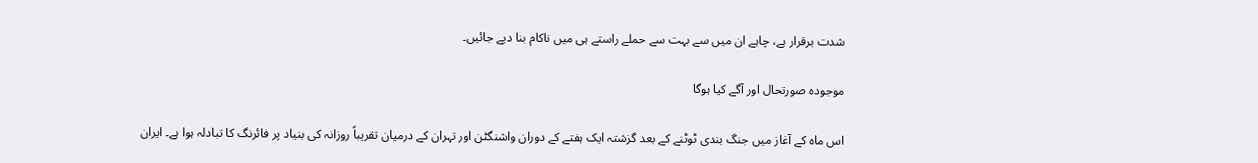شدت برقرار ہے، چاہے ان میں سے بہت سے حملے راستے ہی میں ناکام بنا دیے جائیں۔

موجودہ صورتحال اور آگے کیا ہوگا

اس ماہ کے آغاز میں جنگ بندی ٹوٹنے کے بعد گزشتہ ایک ہفتے کے دوران واشنگٹن اور تہران کے درمیان تقریباً روزانہ کی بنیاد پر فائرنگ کا تبادلہ ہوا ہے۔ ایران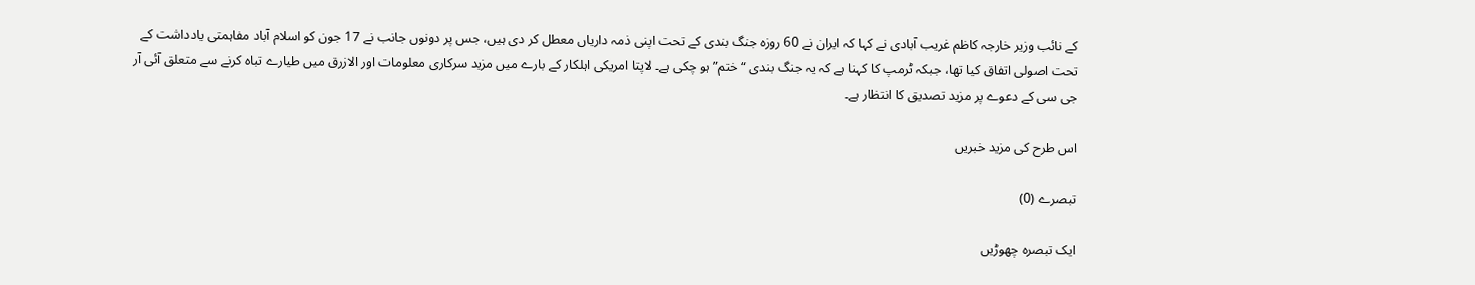کے نائب وزیر خارجہ کاظم غریب آبادی نے کہا کہ ایران نے 60 روزہ جنگ بندی کے تحت اپنی ذمہ داریاں معطل کر دی ہیں، جس پر دونوں جانب نے 17 جون کو اسلام آباد مفاہمتی یادداشت کے تحت اصولی اتفاق کیا تھا، جبکہ ٹرمپ کا کہنا ہے کہ یہ جنگ بندی “ختم” ہو چکی ہے۔ لاپتا امریکی اہلکار کے بارے میں مزید سرکاری معلومات اور الازرق میں طیارے تباہ کرنے سے متعلق آئی آر جی سی کے دعوے پر مزید تصدیق کا انتظار ہے۔

اس طرح کی مزید خبریں

تبصرے (0)

ایک تبصرہ چھوڑیں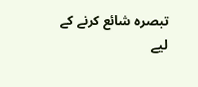تبصرہ شائع کرنے کے لیے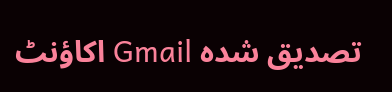تصدیق شدہ Gmail اکاؤنٹ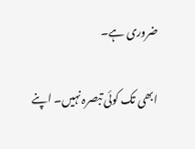ضروری ہے۔

ابھی تک کوئی تبصرہ نہیں۔ اپنے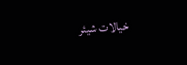خیالات شیئر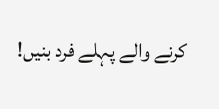کرنے والے پہلے فرد بنیں!